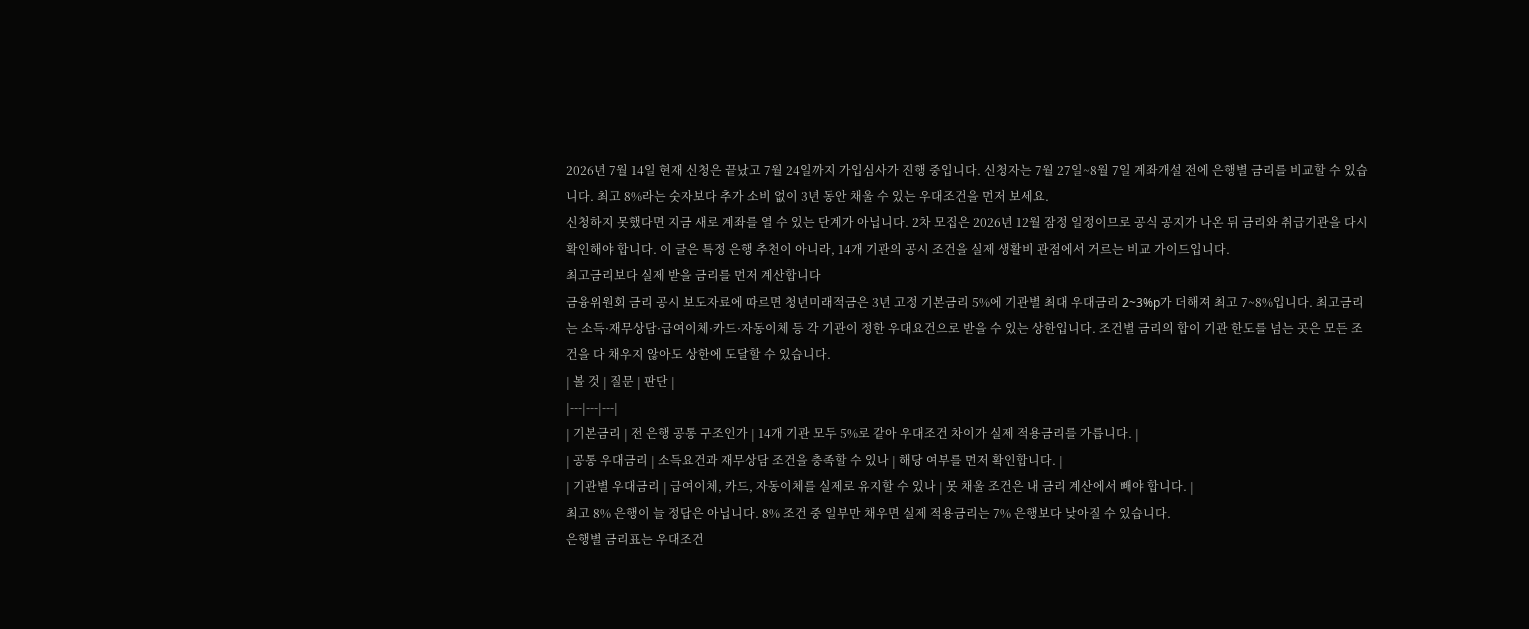2026년 7월 14일 현재 신청은 끝났고 7월 24일까지 가입심사가 진행 중입니다. 신청자는 7월 27일~8월 7일 계좌개설 전에 은행별 금리를 비교할 수 있습니다. 최고 8%라는 숫자보다 추가 소비 없이 3년 동안 채울 수 있는 우대조건을 먼저 보세요.
신청하지 못했다면 지금 새로 계좌를 열 수 있는 단계가 아닙니다. 2차 모집은 2026년 12월 잠정 일정이므로 공식 공지가 나온 뒤 금리와 취급기관을 다시 확인해야 합니다. 이 글은 특정 은행 추천이 아니라, 14개 기관의 공시 조건을 실제 생활비 관점에서 거르는 비교 가이드입니다.
최고금리보다 실제 받을 금리를 먼저 계산합니다
금융위원회 금리 공시 보도자료에 따르면 청년미래적금은 3년 고정 기본금리 5%에 기관별 최대 우대금리 2~3%p가 더해져 최고 7~8%입니다. 최고금리는 소득·재무상담·급여이체·카드·자동이체 등 각 기관이 정한 우대요건으로 받을 수 있는 상한입니다. 조건별 금리의 합이 기관 한도를 넘는 곳은 모든 조건을 다 채우지 않아도 상한에 도달할 수 있습니다.
| 볼 것 | 질문 | 판단 |
|---|---|---|
| 기본금리 | 전 은행 공통 구조인가 | 14개 기관 모두 5%로 같아 우대조건 차이가 실제 적용금리를 가릅니다. |
| 공통 우대금리 | 소득요건과 재무상담 조건을 충족할 수 있나 | 해당 여부를 먼저 확인합니다. |
| 기관별 우대금리 | 급여이체, 카드, 자동이체를 실제로 유지할 수 있나 | 못 채울 조건은 내 금리 계산에서 빼야 합니다. |
최고 8% 은행이 늘 정답은 아닙니다. 8% 조건 중 일부만 채우면 실제 적용금리는 7% 은행보다 낮아질 수 있습니다.
은행별 금리표는 우대조건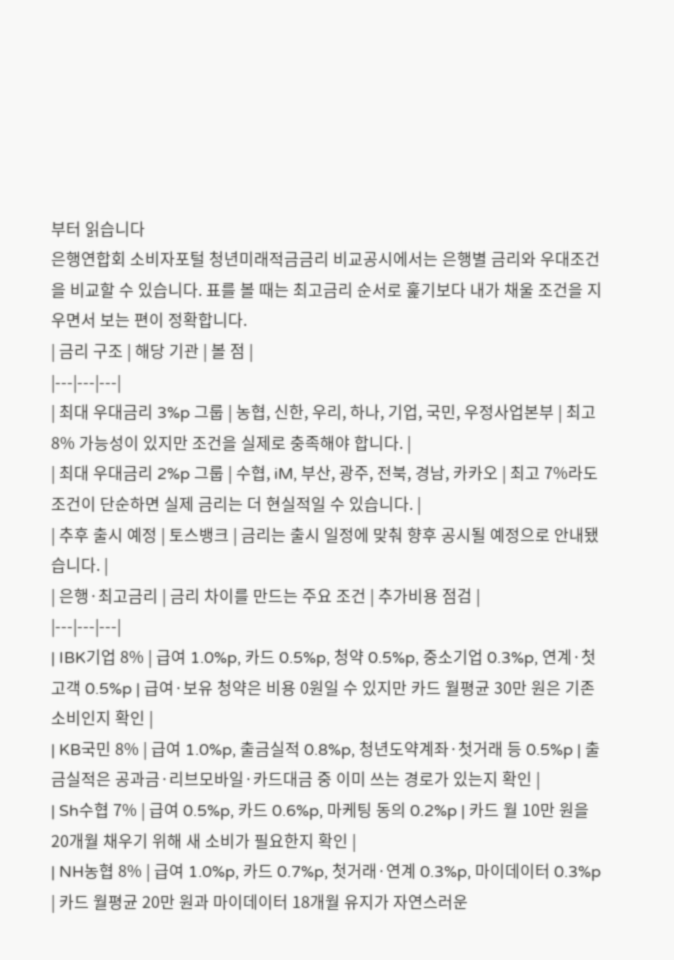부터 읽습니다
은행연합회 소비자포털 청년미래적금금리 비교공시에서는 은행별 금리와 우대조건을 비교할 수 있습니다. 표를 볼 때는 최고금리 순서로 훑기보다 내가 채울 조건을 지우면서 보는 편이 정확합니다.
| 금리 구조 | 해당 기관 | 볼 점 |
|---|---|---|
| 최대 우대금리 3%p 그룹 | 농협, 신한, 우리, 하나, 기업, 국민, 우정사업본부 | 최고 8% 가능성이 있지만 조건을 실제로 충족해야 합니다. |
| 최대 우대금리 2%p 그룹 | 수협, iM, 부산, 광주, 전북, 경남, 카카오 | 최고 7%라도 조건이 단순하면 실제 금리는 더 현실적일 수 있습니다. |
| 추후 출시 예정 | 토스뱅크 | 금리는 출시 일정에 맞춰 향후 공시될 예정으로 안내됐습니다. |
| 은행·최고금리 | 금리 차이를 만드는 주요 조건 | 추가비용 점검 |
|---|---|---|
| IBK기업 8% | 급여 1.0%p, 카드 0.5%p, 청약 0.5%p, 중소기업 0.3%p, 연계·첫고객 0.5%p | 급여·보유 청약은 비용 0원일 수 있지만 카드 월평균 30만 원은 기존 소비인지 확인 |
| KB국민 8% | 급여 1.0%p, 출금실적 0.8%p, 청년도약계좌·첫거래 등 0.5%p | 출금실적은 공과금·리브모바일·카드대금 중 이미 쓰는 경로가 있는지 확인 |
| Sh수협 7% | 급여 0.5%p, 카드 0.6%p, 마케팅 동의 0.2%p | 카드 월 10만 원을 20개월 채우기 위해 새 소비가 필요한지 확인 |
| NH농협 8% | 급여 1.0%p, 카드 0.7%p, 첫거래·연계 0.3%p, 마이데이터 0.3%p | 카드 월평균 20만 원과 마이데이터 18개월 유지가 자연스러운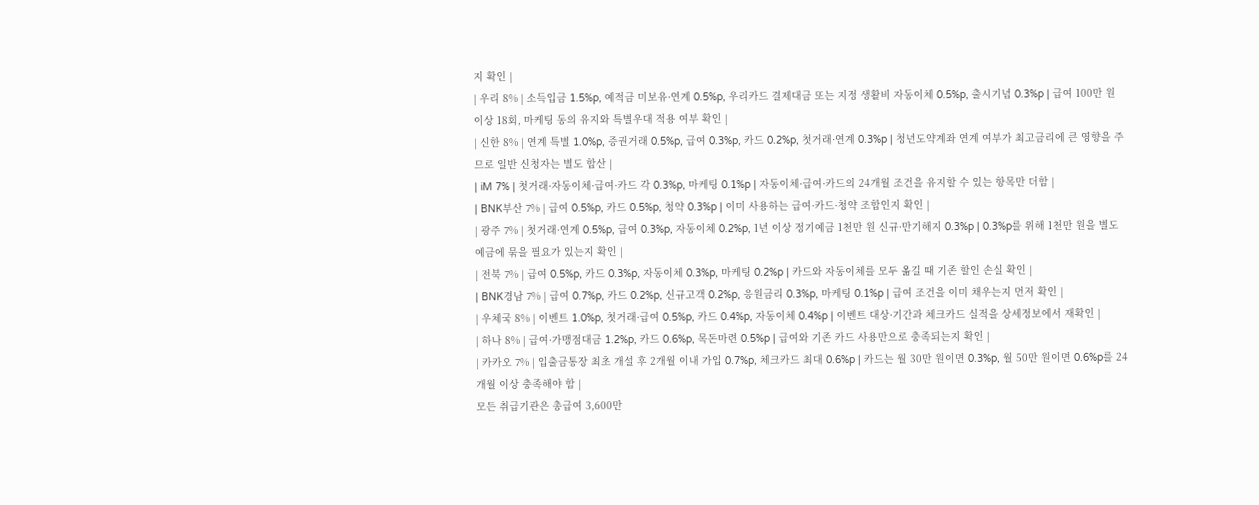지 확인 |
| 우리 8% | 소득입금 1.5%p, 예적금 미보유·연계 0.5%p, 우리카드 결제대금 또는 지정 생활비 자동이체 0.5%p, 출시기념 0.3%p | 급여 100만 원 이상 18회, 마케팅 동의 유지와 특별우대 적용 여부 확인 |
| 신한 8% | 연계 특별 1.0%p, 증권거래 0.5%p, 급여 0.3%p, 카드 0.2%p, 첫거래·연계 0.3%p | 청년도약계좌 연계 여부가 최고금리에 큰 영향을 주므로 일반 신청자는 별도 합산 |
| iM 7% | 첫거래·자동이체·급여·카드 각 0.3%p, 마케팅 0.1%p | 자동이체·급여·카드의 24개월 조건을 유지할 수 있는 항목만 더함 |
| BNK부산 7% | 급여 0.5%p, 카드 0.5%p, 청약 0.3%p | 이미 사용하는 급여·카드·청약 조합인지 확인 |
| 광주 7% | 첫거래·연계 0.5%p, 급여 0.3%p, 자동이체 0.2%p, 1년 이상 정기예금 1천만 원 신규·만기해지 0.3%p | 0.3%p를 위해 1천만 원을 별도 예금에 묶을 필요가 있는지 확인 |
| 전북 7% | 급여 0.5%p, 카드 0.3%p, 자동이체 0.3%p, 마케팅 0.2%p | 카드와 자동이체를 모두 옮길 때 기존 할인 손실 확인 |
| BNK경남 7% | 급여 0.7%p, 카드 0.2%p, 신규고객 0.2%p, 응원금리 0.3%p, 마케팅 0.1%p | 급여 조건을 이미 채우는지 먼저 확인 |
| 우체국 8% | 이벤트 1.0%p, 첫거래·급여 0.5%p, 카드 0.4%p, 자동이체 0.4%p | 이벤트 대상·기간과 체크카드 실적을 상세정보에서 재확인 |
| 하나 8% | 급여·가맹점대금 1.2%p, 카드 0.6%p, 목돈마련 0.5%p | 급여와 기존 카드 사용만으로 충족되는지 확인 |
| 카카오 7% | 입출금통장 최초 개설 후 2개월 이내 가입 0.7%p, 체크카드 최대 0.6%p | 카드는 월 30만 원이면 0.3%p, 월 50만 원이면 0.6%p를 24개월 이상 충족해야 함 |
모든 취급기관은 총급여 3,600만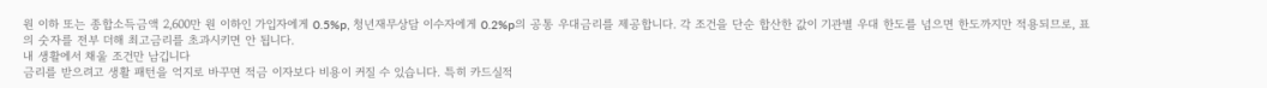원 이하 또는 종합소득금액 2,600만 원 이하인 가입자에게 0.5%p, 청년재무상담 이수자에게 0.2%p의 공통 우대금리를 제공합니다. 각 조건을 단순 합산한 값이 기관별 우대 한도를 넘으면 한도까지만 적용되므로, 표의 숫자를 전부 더해 최고금리를 초과시키면 안 됩니다.
내 생활에서 채울 조건만 남깁니다
금리를 받으려고 생활 패턴을 억지로 바꾸면 적금 이자보다 비용이 커질 수 있습니다. 특히 카드실적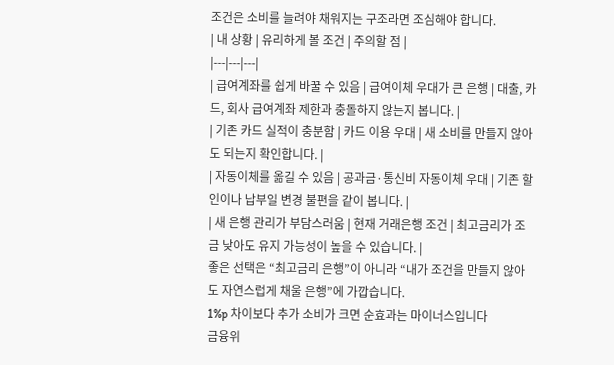조건은 소비를 늘려야 채워지는 구조라면 조심해야 합니다.
| 내 상황 | 유리하게 볼 조건 | 주의할 점 |
|---|---|---|
| 급여계좌를 쉽게 바꿀 수 있음 | 급여이체 우대가 큰 은행 | 대출, 카드, 회사 급여계좌 제한과 충돌하지 않는지 봅니다. |
| 기존 카드 실적이 충분함 | 카드 이용 우대 | 새 소비를 만들지 않아도 되는지 확인합니다. |
| 자동이체를 옮길 수 있음 | 공과금·통신비 자동이체 우대 | 기존 할인이나 납부일 변경 불편을 같이 봅니다. |
| 새 은행 관리가 부담스러움 | 현재 거래은행 조건 | 최고금리가 조금 낮아도 유지 가능성이 높을 수 있습니다. |
좋은 선택은 “최고금리 은행”이 아니라 “내가 조건을 만들지 않아도 자연스럽게 채울 은행”에 가깝습니다.
1%p 차이보다 추가 소비가 크면 순효과는 마이너스입니다
금융위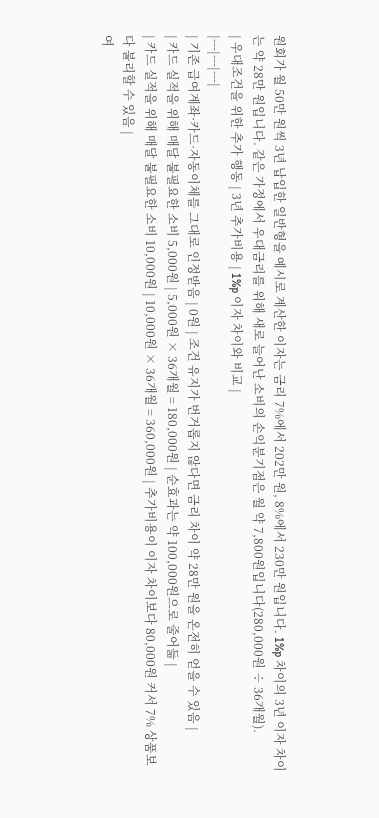원회가 월 50만 원씩 3년 납입한 일반형을 예시로 계산한 이자는 금리 7%에서 202만 원, 8%에서 230만 원입니다. 1%p 차이의 3년 이자 차이는 약 28만 원입니다. 같은 가정에서 우대금리를 위해 새로 늘어난 소비의 손익분기점은 월 약 7,800원입니다(280,000원 ÷ 36개월).
| 우대조건을 위한 추가 행동 | 3년 추가비용 | 1%p 이자 차이와 비교 |
|---|---|---|
| 기존 급여계좌·카드·자동이체를 그대로 인정받음 | 0원 | 조건 유지가 번거롭지 않다면 금리 차이 약 28만 원을 온전히 얻을 수 있음 |
| 카드 실적을 위해 매달 불필요한 소비 5,000원 | 5,000원 × 36개월 = 180,000원 | 순효과는 약 100,000원으로 줄어듦 |
| 카드 실적을 위해 매달 불필요한 소비 10,000원 | 10,000원 × 36개월 = 360,000원 | 추가비용이 이자 차이보다 80,000원 커서 7% 상품보다 불리할 수 있음 |
여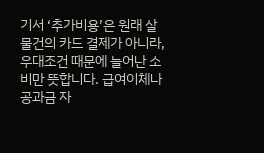기서 ‘추가비용’은 원래 살 물건의 카드 결제가 아니라, 우대조건 때문에 늘어난 소비만 뜻합니다. 급여이체나 공과금 자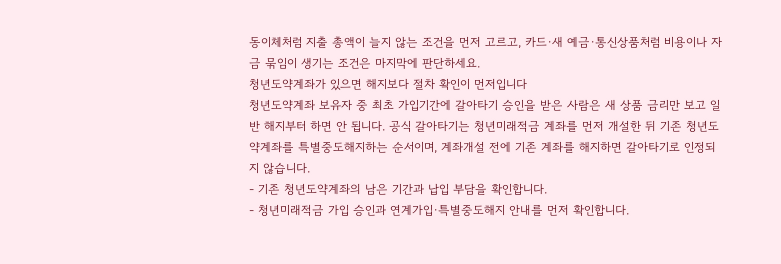동이체처럼 지출 총액이 늘지 않는 조건을 먼저 고르고, 카드·새 예금·통신상품처럼 비용이나 자금 묶임이 생기는 조건은 마지막에 판단하세요.
청년도약계좌가 있으면 해지보다 절차 확인이 먼저입니다
청년도약계좌 보유자 중 최초 가입기간에 갈아타기 승인을 받은 사람은 새 상품 금리만 보고 일반 해지부터 하면 안 됩니다. 공식 갈아타기는 청년미래적금 계좌를 먼저 개설한 뒤 기존 청년도약계좌를 특별중도해지하는 순서이며, 계좌개설 전에 기존 계좌를 해지하면 갈아타기로 인정되지 않습니다.
- 기존 청년도약계좌의 남은 기간과 납입 부담을 확인합니다.
- 청년미래적금 가입 승인과 연계가입·특별중도해지 안내를 먼저 확인합니다.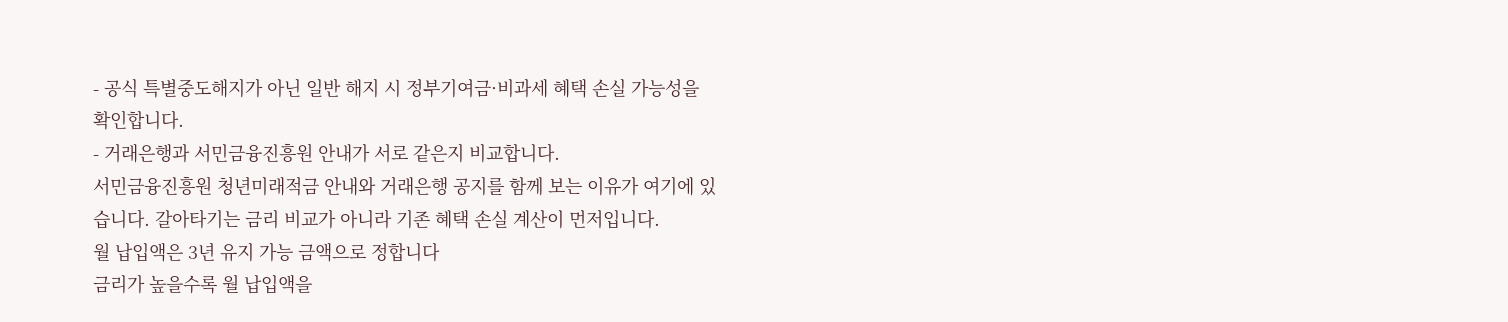- 공식 특별중도해지가 아닌 일반 해지 시 정부기여금·비과세 혜택 손실 가능성을 확인합니다.
- 거래은행과 서민금융진흥원 안내가 서로 같은지 비교합니다.
서민금융진흥원 청년미래적금 안내와 거래은행 공지를 함께 보는 이유가 여기에 있습니다. 갈아타기는 금리 비교가 아니라 기존 혜택 손실 계산이 먼저입니다.
월 납입액은 3년 유지 가능 금액으로 정합니다
금리가 높을수록 월 납입액을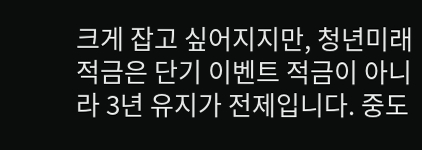크게 잡고 싶어지지만, 청년미래적금은 단기 이벤트 적금이 아니라 3년 유지가 전제입니다. 중도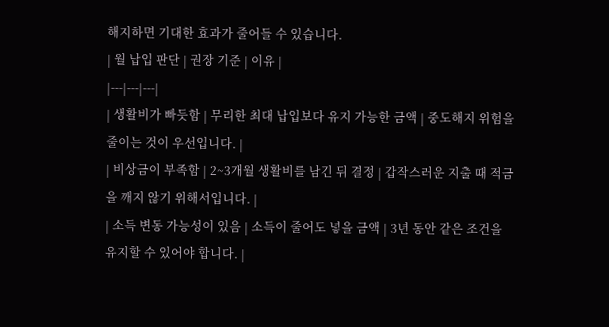해지하면 기대한 효과가 줄어들 수 있습니다.
| 월 납입 판단 | 권장 기준 | 이유 |
|---|---|---|
| 생활비가 빠듯함 | 무리한 최대 납입보다 유지 가능한 금액 | 중도해지 위험을 줄이는 것이 우선입니다. |
| 비상금이 부족함 | 2~3개월 생활비를 남긴 뒤 결정 | 갑작스러운 지출 때 적금을 깨지 않기 위해서입니다. |
| 소득 변동 가능성이 있음 | 소득이 줄어도 넣을 금액 | 3년 동안 같은 조건을 유지할 수 있어야 합니다. |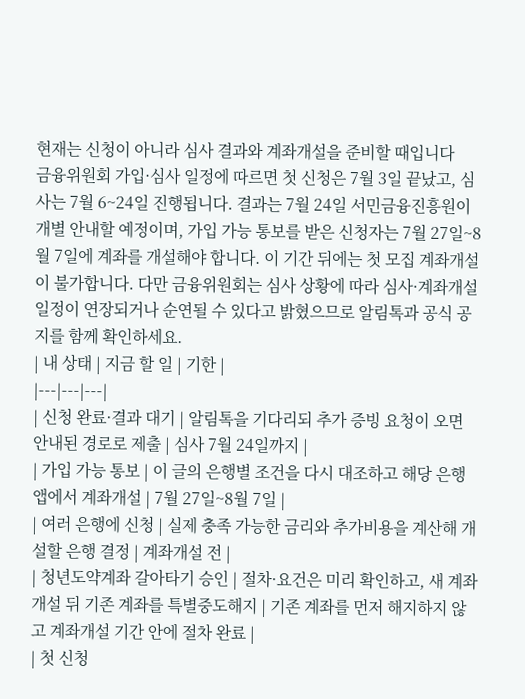현재는 신청이 아니라 심사 결과와 계좌개설을 준비할 때입니다
금융위원회 가입·심사 일정에 따르면 첫 신청은 7월 3일 끝났고, 심사는 7월 6~24일 진행됩니다. 결과는 7월 24일 서민금융진흥원이 개별 안내할 예정이며, 가입 가능 통보를 받은 신청자는 7월 27일~8월 7일에 계좌를 개설해야 합니다. 이 기간 뒤에는 첫 모집 계좌개설이 불가합니다. 다만 금융위원회는 심사 상황에 따라 심사·계좌개설 일정이 연장되거나 순연될 수 있다고 밝혔으므로 알림톡과 공식 공지를 함께 확인하세요.
| 내 상태 | 지금 할 일 | 기한 |
|---|---|---|
| 신청 완료·결과 대기 | 알림톡을 기다리되 추가 증빙 요청이 오면 안내된 경로로 제출 | 심사 7월 24일까지 |
| 가입 가능 통보 | 이 글의 은행별 조건을 다시 대조하고 해당 은행 앱에서 계좌개설 | 7월 27일~8월 7일 |
| 여러 은행에 신청 | 실제 충족 가능한 금리와 추가비용을 계산해 개설할 은행 결정 | 계좌개설 전 |
| 청년도약계좌 갈아타기 승인 | 절차·요건은 미리 확인하고, 새 계좌 개설 뒤 기존 계좌를 특별중도해지 | 기존 계좌를 먼저 해지하지 않고 계좌개설 기간 안에 절차 완료 |
| 첫 신청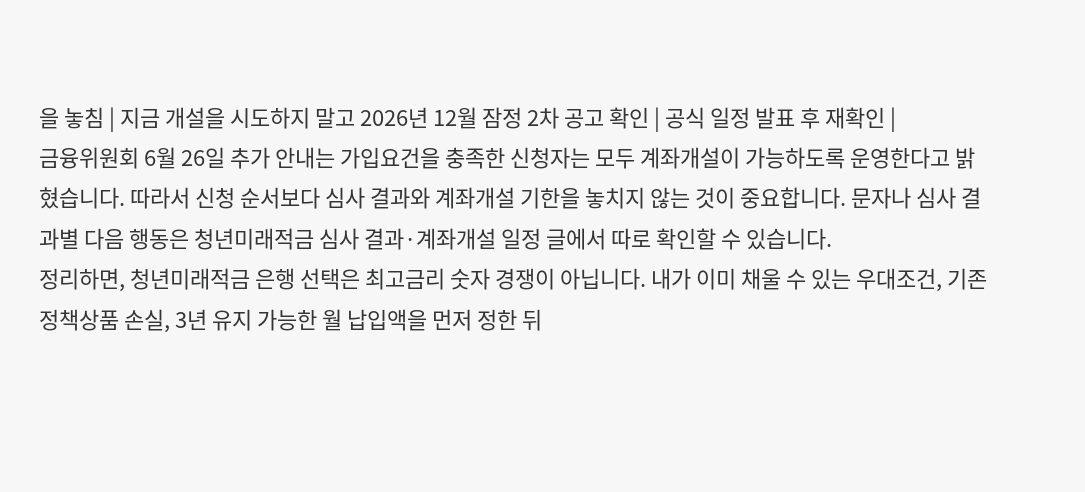을 놓침 | 지금 개설을 시도하지 말고 2026년 12월 잠정 2차 공고 확인 | 공식 일정 발표 후 재확인 |
금융위원회 6월 26일 추가 안내는 가입요건을 충족한 신청자는 모두 계좌개설이 가능하도록 운영한다고 밝혔습니다. 따라서 신청 순서보다 심사 결과와 계좌개설 기한을 놓치지 않는 것이 중요합니다. 문자나 심사 결과별 다음 행동은 청년미래적금 심사 결과·계좌개설 일정 글에서 따로 확인할 수 있습니다.
정리하면, 청년미래적금 은행 선택은 최고금리 숫자 경쟁이 아닙니다. 내가 이미 채울 수 있는 우대조건, 기존 정책상품 손실, 3년 유지 가능한 월 납입액을 먼저 정한 뒤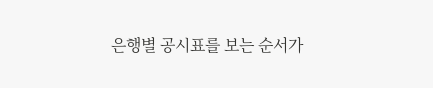은행별 공시표를 보는 순서가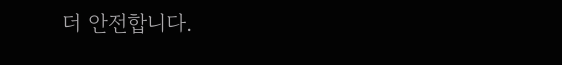더 안전합니다.